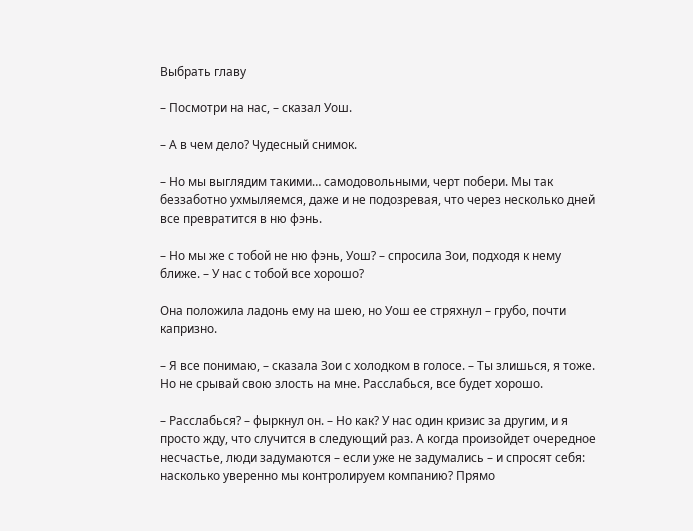Выбрать главу

– Посмотри на нас, – сказал Уош.

– А в чем дело? Чудесный снимок.

– Но мы выглядим такими… самодовольными, черт побери. Мы так беззаботно ухмыляемся, даже и не подозревая, что через несколько дней все превратится в ню фэнь.

– Но мы же с тобой не ню фэнь, Уош? – спросила Зои, подходя к нему ближе. – У нас с тобой все хорошо?

Она положила ладонь ему на шею, но Уош ее стряхнул – грубо, почти капризно.

– Я все понимаю, – сказала Зои с холодком в голосе. – Ты злишься, я тоже. Но не срывай свою злость на мне. Расслабься, все будет хорошо.

– Расслабься? – фыркнул он. – Но как? У нас один кризис за другим, и я просто жду, что случится в следующий раз. А когда произойдет очередное несчастье, люди задумаются – если уже не задумались – и спросят себя: насколько уверенно мы контролируем компанию? Прямо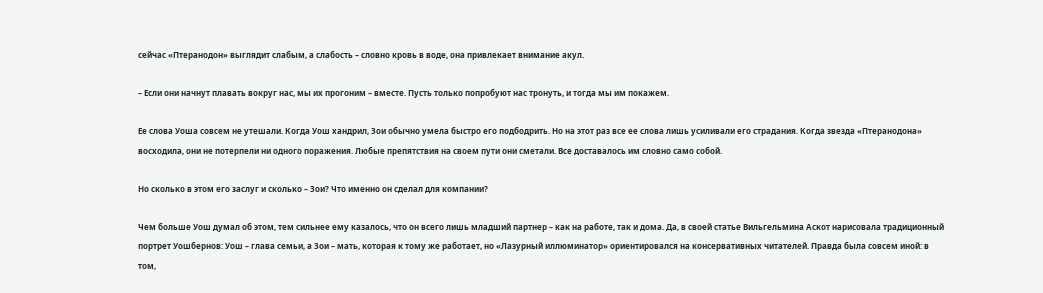сейчас «Птеранодон» выглядит слабым, а слабость – словно кровь в воде, она привлекает внимание акул.

– Если они начнут плавать вокруг нас, мы их прогоним – вместе. Пусть только попробуют нас тронуть, и тогда мы им покажем.

Ее слова Уоша совсем не утешали. Когда Уош хандрил, Зои обычно умела быстро его подбодрить. Но на этот раз все ее слова лишь усиливали его страдания. Когда звезда «Птеранодона» восходила, они не потерпели ни одного поражения. Любые препятствия на своем пути они сметали. Все доставалось им словно само собой.

Но сколько в этом его заслуг и сколько – Зои? Что именно он сделал для компании?

Чем больше Уош думал об этом, тем сильнее ему казалось, что он всего лишь младший партнер – как на работе, так и дома. Да, в своей статье Вильгельмина Аскот нарисовала традиционный портрет Уошбернов: Уош – глава семьи, а Зои – мать, которая к тому же работает, но «Лазурный иллюминатор» ориентировался на консервативных читателей. Правда была совсем иной: в том,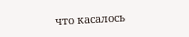что касалось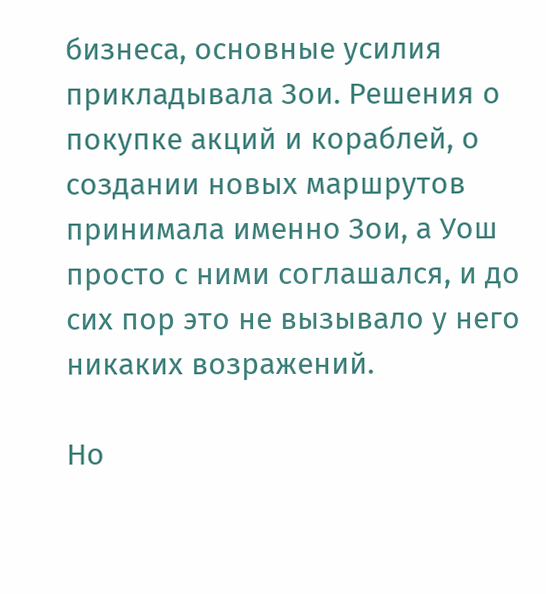бизнеса, основные усилия прикладывала Зои. Решения о покупке акций и кораблей, о создании новых маршрутов принимала именно Зои, а Уош просто с ними соглашался, и до сих пор это не вызывало у него никаких возражений.

Но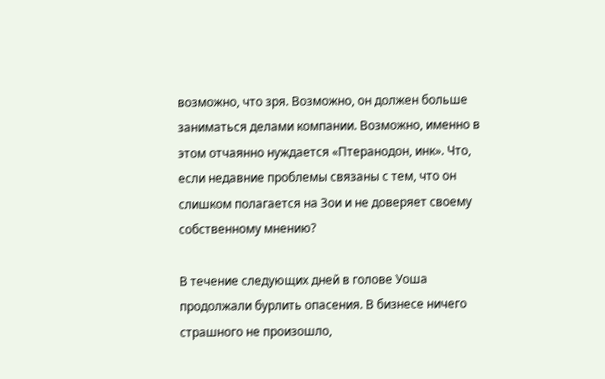возможно, что зря. Возможно, он должен больше заниматься делами компании. Возможно, именно в этом отчаянно нуждается «Птеранодон, инк». Что, если недавние проблемы связаны с тем, что он слишком полагается на Зои и не доверяет своему собственному мнению?

В течение следующих дней в голове Уоша продолжали бурлить опасения. В бизнесе ничего страшного не произошло,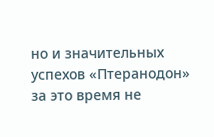но и значительных успехов «Птеранодон» за это время не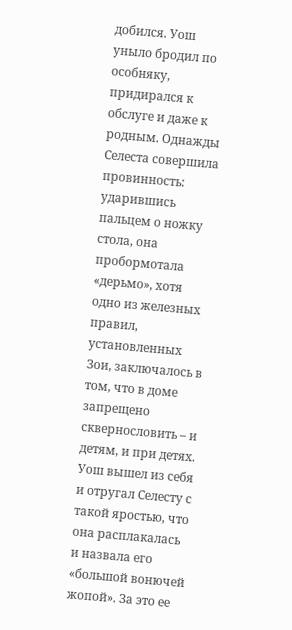добился. Уош уныло бродил по особняку, придирался к обслуге и даже к родным. Однажды Селеста совершила провинность: ударившись пальцем о ножку стола, она пробормотала «дерьмо», хотя одно из железных правил, установленных Зои, заключалось в том, что в доме запрещено сквернословить – и детям, и при детях. Уош вышел из себя и отругал Селесту с такой яростью, что она расплакалась и назвала его «большой вонючей жопой». За это ее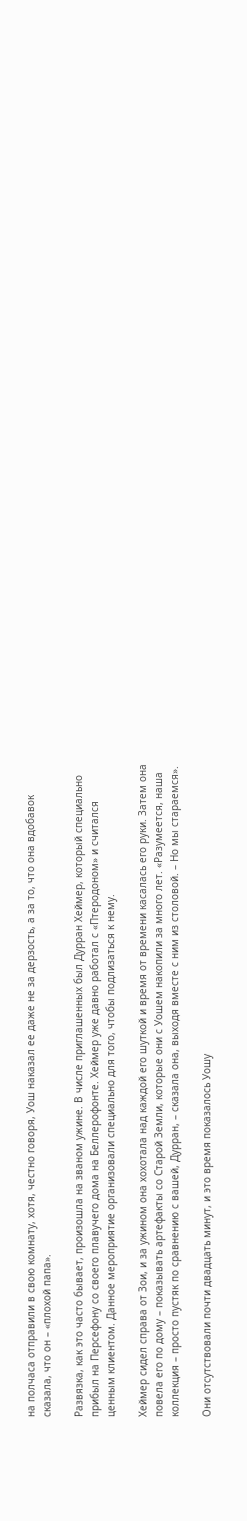на полчаса отправили в свою комнату, хотя, честно говоря, Уош наказал ее даже не за дерзость, а за то, что она вдобавок сказала, что он – «плохой папа».

Развязка, как это часто бывает, произошла на званом ужине. В числе приглашенных был Дурран Хеймер, который специально прибыл на Персефону со своего плавучего дома на Беллерофонте. Хеймер уже давно работал с «Птеродоном» и считался ценным клиентом. Данное мероприятие организовали специально для того, чтобы подлизаться к нему.

Хеймер сидел справа от Зои, и за ужином она хохотала над каждой его шуткой и время от времени касалась его руки. Затем она повела его по дому – показывать артефакты со Старой Земли, которые они с Уошем накопили за много лет. «Разумеется, наша коллекция – просто пустяк по сравнению с вашей, Дурран, – сказала она, выходя вместе с ним из столовой. – Но мы стараемся».

Они отсутствовали почти двадцать минут, и это время показалось Уошу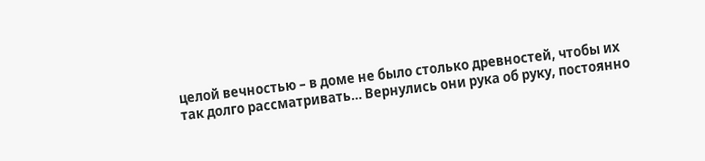целой вечностью – в доме не было столько древностей, чтобы их так долго рассматривать… Вернулись они рука об руку, постоянно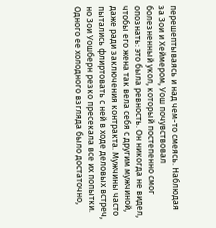перешептываясь и над чем-то смеясь. Наблюдая за Зои и Хеймером, Уош почувствовал болезненный укол, который постепенно смог опознать: это была ревность. Он никогда не видел, чтобы его жена так вела себя с другим мужчиной, даже ради заключения контракта. Мужчины часто пытались флиртовать с ней в ходе деловых встреч, но Зои Уошберн резко пресекала все их попытки. Одного ее холодного взгляда было достаточно,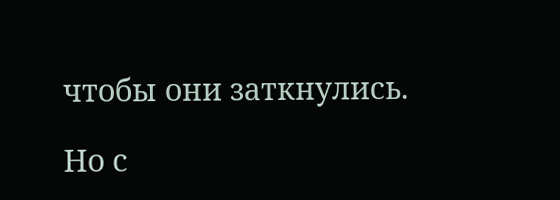чтобы они заткнулись.

Но с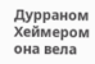Дурраном Хеймером она вела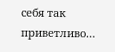себя так приветливо…